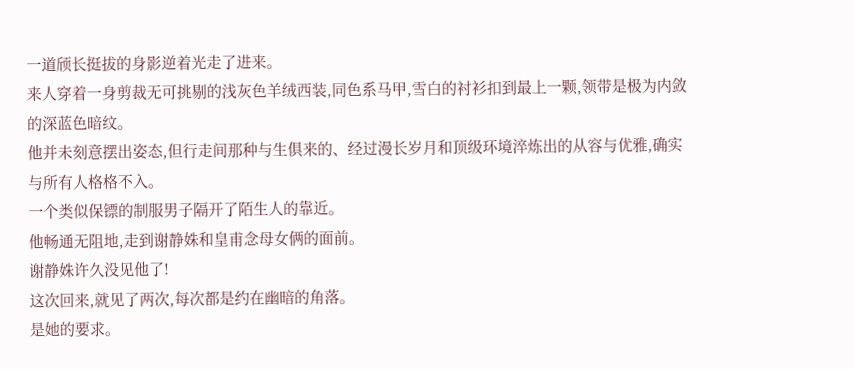一道颀长挺拔的身影逆着光走了进来。
来人穿着一身剪裁无可挑剔的浅灰色羊绒西装,同色系马甲,雪白的衬衫扣到最上一颗,领带是极为内敛的深蓝色暗纹。
他并未刻意摆出姿态,但行走间那种与生俱来的、经过漫长岁月和顶级环境淬炼出的从容与优雅,确实与所有人格格不入。
一个类似保镖的制服男子隔开了陌生人的靠近。
他畅通无阻地,走到谢静姝和皇甫念母女俩的面前。
谢静姝许久没见他了!
这次回来,就见了两次,每次都是约在幽暗的角落。
是她的要求。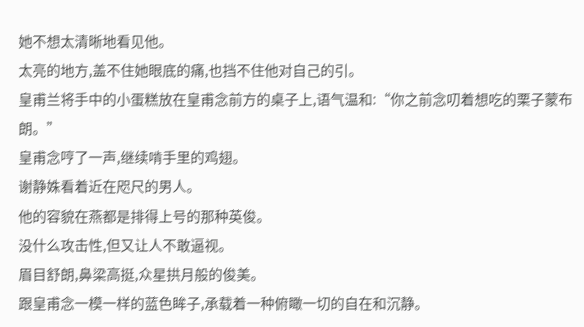她不想太清晰地看见他。
太亮的地方,盖不住她眼底的痛,也挡不住他对自己的引。
皇甫兰将手中的小蛋糕放在皇甫念前方的桌子上,语气温和:“你之前念叨着想吃的栗子蒙布朗。”
皇甫念哼了一声,继续啃手里的鸡翅。
谢静姝看着近在咫尺的男人。
他的容貌在燕都是排得上号的那种英俊。
没什么攻击性,但又让人不敢逼视。
眉目舒朗,鼻梁高挺,众星拱月般的俊美。
跟皇甫念一模一样的蓝色眸子,承载着一种俯瞰一切的自在和沉静。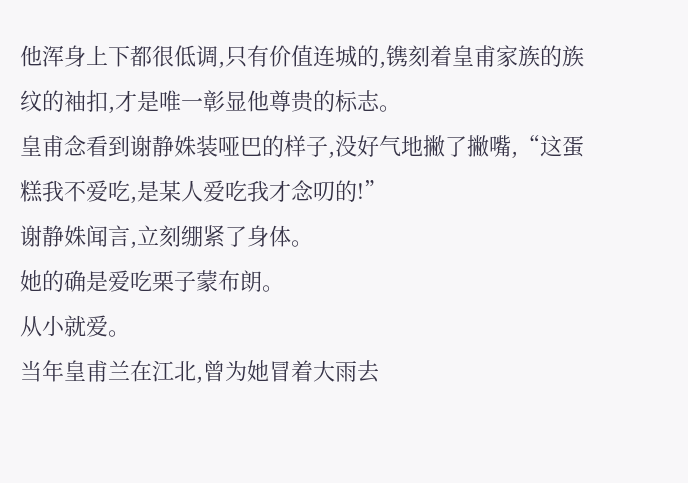他浑身上下都很低调,只有价值连城的,镌刻着皇甫家族的族纹的袖扣,才是唯一彰显他尊贵的标志。
皇甫念看到谢静姝装哑巴的样子,没好气地撇了撇嘴,“这蛋糕我不爱吃,是某人爱吃我才念叨的!”
谢静姝闻言,立刻绷紧了身体。
她的确是爱吃栗子蒙布朗。
从小就爱。
当年皇甫兰在江北,曾为她冒着大雨去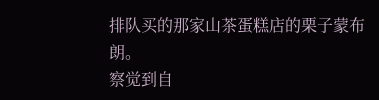排队买的那家山茶蛋糕店的栗子蒙布朗。
察觉到自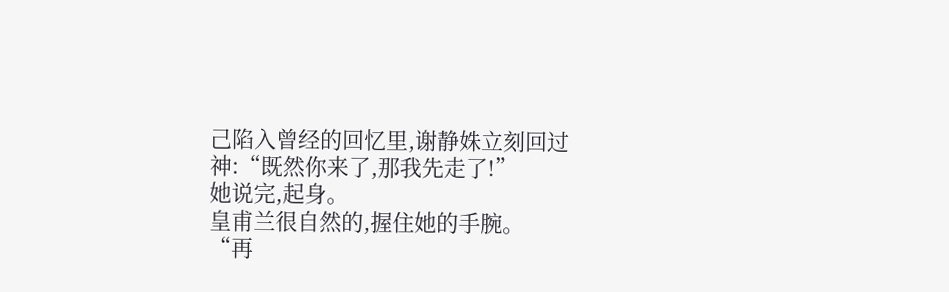己陷入曾经的回忆里,谢静姝立刻回过神:“既然你来了,那我先走了!”
她说完,起身。
皇甫兰很自然的,握住她的手腕。
“再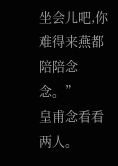坐会儿吧,你难得来燕都陪陪念念。”
皇甫念看看两人。